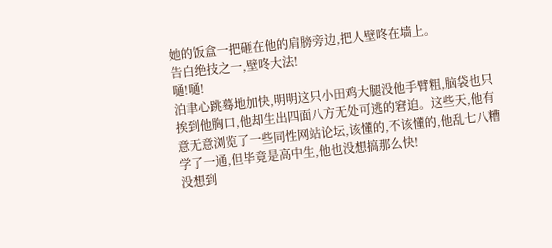她的饭盒一把砸在他的肩膀旁边,把人壁咚在墙上。
告白绝技之一,壁咚大法!
嗵!嗵!
泊聿心跳蓦地加快,明明这只小田鸡大腿没他手臂粗,脑袋也只挨到他胸口,他却生出四面八方无处可逃的窘迫。这些天,他有意无意浏览了一些同性网站论坛,该懂的,不该懂的,他乱七八糟学了一通,但毕竟是高中生,他也没想搞那么快!
没想到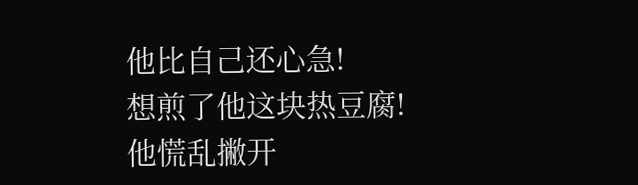他比自己还心急!
想煎了他这块热豆腐!
他慌乱撇开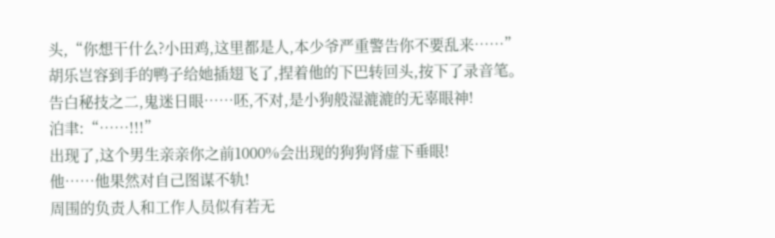头,“你想干什么?小田鸡,这里都是人,本少爷严重警告你不要乱来……”
胡乐岂容到手的鸭子给她插翅飞了,捏着他的下巴转回头,按下了录音笔。
告白秘技之二,鬼迷日眼……呸,不对,是小狗般湿漉漉的无辜眼神!
泊聿:“……!!!”
出现了,这个男生亲亲你之前1000%会出现的狗狗肾虚下垂眼!
他……他果然对自己图谋不轨!
周围的负责人和工作人员似有若无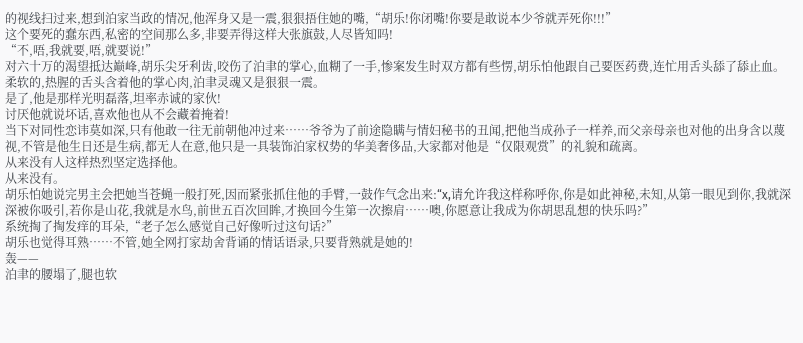的视线扫过来,想到泊家当政的情况,他浑身又是一震,狠狠捂住她的嘴,“胡乐!你闭嘴!你要是敢说本少爷就弄死你!!!”
这个要死的蠢东西,私密的空间那么多,非要弄得这样大张旗鼓,人尽皆知吗!
“不,唔,我就要,唔,就要说!”
对六十万的渴望抵达巅峰,胡乐尖牙利齿,咬伤了泊聿的掌心,血糊了一手,惨案发生时双方都有些愣,胡乐怕他跟自己要医药费,连忙用舌头舔了舔止血。
柔软的,热腥的舌头含着他的掌心肉,泊聿灵魂又是狠狠一震。
是了,他是那样光明磊落,坦率赤诚的家伙!
讨厌他就说坏话,喜欢他也从不会藏着掩着!
当下对同性恋讳莫如深,只有他敢一往无前朝他冲过来……爷爷为了前途隐瞒与情妇秘书的丑闻,把他当成孙子一样养,而父亲母亲也对他的出身含以蔑视,不管是他生日还是生病,都无人在意,他只是一具装饰泊家权势的华美奢侈品,大家都对他是“仅限观赏”的礼貌和疏离。
从来没有人这样热烈坚定选择他。
从来没有。
胡乐怕她说完男主会把她当苍蝇一般打死,因而紧张抓住他的手臂,一鼓作气念出来:“x,请允许我这样称呼你,你是如此神秘,未知,从第一眼见到你,我就深深被你吸引,若你是山花,我就是水鸟,前世五百次回眸,才换回今生第一次擦肩……噢,你愿意让我成为你胡思乱想的快乐吗?”
系统掏了掏发痒的耳朵,“老子怎么感觉自己好像听过这句话?”
胡乐也觉得耳熟……不管,她全网打家劫舍背诵的情话语录,只要背熟就是她的!
轰——
泊聿的腰塌了,腿也软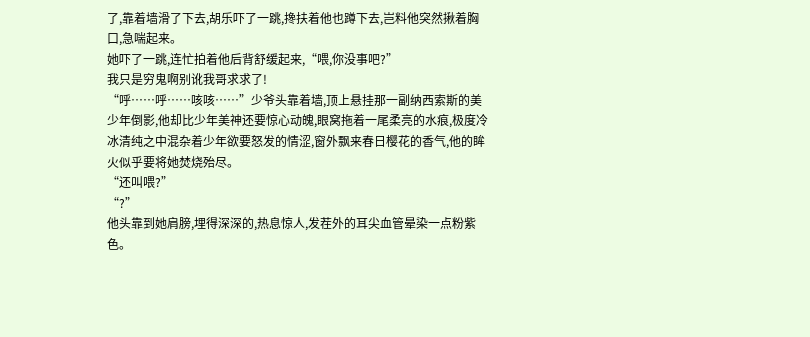了,靠着墙滑了下去,胡乐吓了一跳,搀扶着他也蹲下去,岂料他突然揪着胸口,急喘起来。
她吓了一跳,连忙拍着他后背舒缓起来,“喂,你没事吧?”
我只是穷鬼啊别讹我哥求求了!
“呼……呼……咳咳……”少爷头靠着墙,顶上悬挂那一副纳西索斯的美少年倒影,他却比少年美神还要惊心动魄,眼窝拖着一尾柔亮的水痕,极度冷冰清纯之中混杂着少年欲要怒发的情涩,窗外飘来春日樱花的香气,他的眸火似乎要将她焚烧殆尽。
“还叫喂?”
“?”
他头靠到她肩膀,埋得深深的,热息惊人,发茬外的耳尖血管晕染一点粉紫色。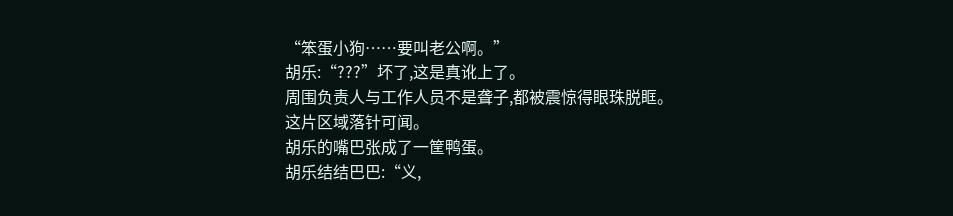“笨蛋小狗……要叫老公啊。”
胡乐:“???”坏了,这是真讹上了。
周围负责人与工作人员不是聋子,都被震惊得眼珠脱眶。
这片区域落针可闻。
胡乐的嘴巴张成了一筐鸭蛋。
胡乐结结巴巴:“义,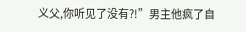义父,你听见了没有?!”男主他疯了自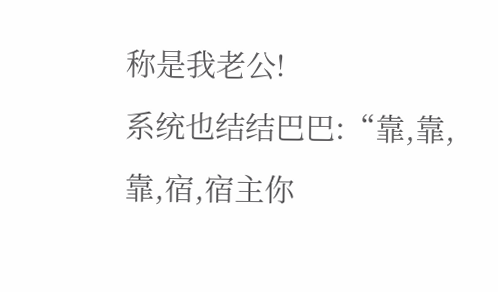称是我老公!
系统也结结巴巴:“靠,靠,靠,宿,宿主你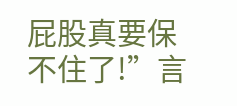屁股真要保不住了!”言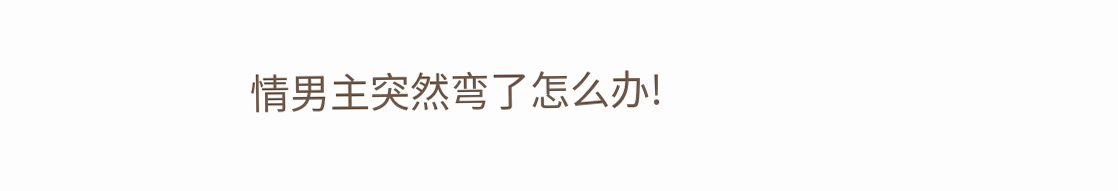情男主突然弯了怎么办!